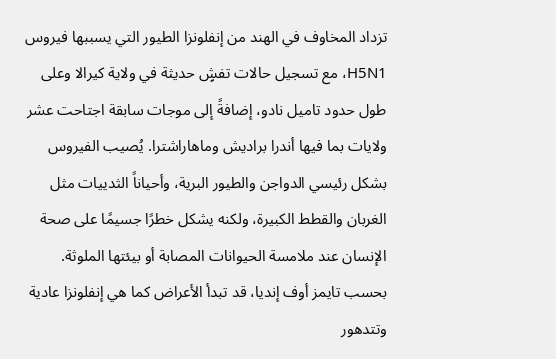تزداد المخاوف في الهند من إنفلونزا الطيور التي يسببها فيروس H5N1، مع تسجيل حالات تفشٍ حديثة في ولاية كيرالا وعلى طول حدود تاميل نادو، إضافةً إلى موجات سابقة اجتاحت عشر ولايات بما فيها أندرا براديش وماهاراشترا. يُصيب الفيروس بشكل رئيسي الدواجن والطيور البرية، وأحياناً الثدييات مثل الغربان والقطط الكبيرة، ولكنه يشكل خطرًا جسيمًا على صحة الإنسان عند ملامسة الحيوانات المصابة أو بيئتها الملوثة. بحسب تايمز أوف إنديا، قد تبدأ الأعراض كما هي إنفلونزا عادية وتتدهور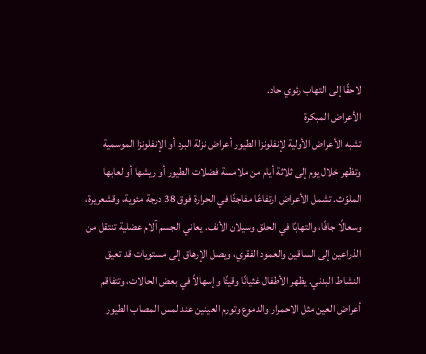لاحقًا إلى التهاب رئوي حاد.
الأعراض المبكرة
تشبه الأعراض الأولية لإنفلونزا الطيور أعراض نزلة البرد أو الإنفلونزا الموسمية وتظهر خلال يوم إلى ثلاثة أيام من ملامسة فضلات الطيور أو ريشها أو لعابها الملوّث. تشمل الأعراض ارتفاعًا مفاجئًا في الحرارة فوق 38 درجة مئوية، وقشعريرة، وسعالًا جافًا، والتهابًا في الحلق وسيلان الأنف. يعاني الجسم آلام عضلية تنتقل من الذراعين إلى الساقين والعمود الفقري، ويصل الإرهاق إلى مستويات قد تعيق النشاط البدني. يظهر الأطفال غثيانًا وقيئًا وإسهالاً في بعض الحالات، وتتفاقم أعراض العين مثل الاحمرار والدموع وتورم العينين عند لمس المصاب الطيور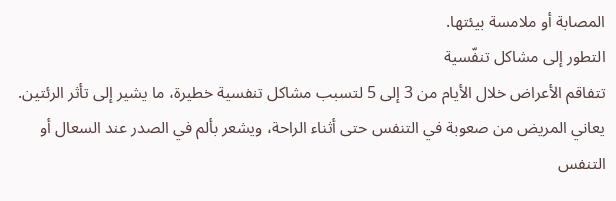المصابة أو ملامسة بيئتها.
التطور إلى مشاكل تنفّسية
تتفاقم الأعراض خلال الأيام من 3 إلى 5 لتسبب مشاكل تنفسية خطيرة، ما يشير إلى تأثر الرئتين. يعاني المريض من صعوبة في التنفس حتى أثناء الراحة، ويشعر بألم في الصدر عند السعال أو التنفس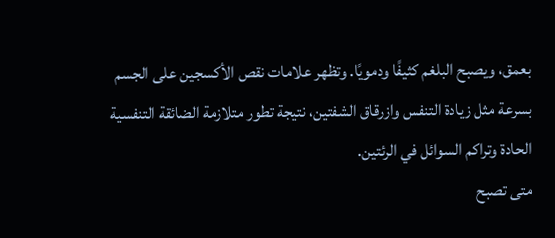بعمق، ويصبح البلغم كثيفًا ودمويًا. وتظهر علامات نقص الأكسجين على الجسم بسرعة مثل زيادة التنفس وازرقاق الشفتين، نتيجة تطور متلازمة الضائقة التنفسية الحادة وتراكم السوائل في الرئتين.
متى تصبح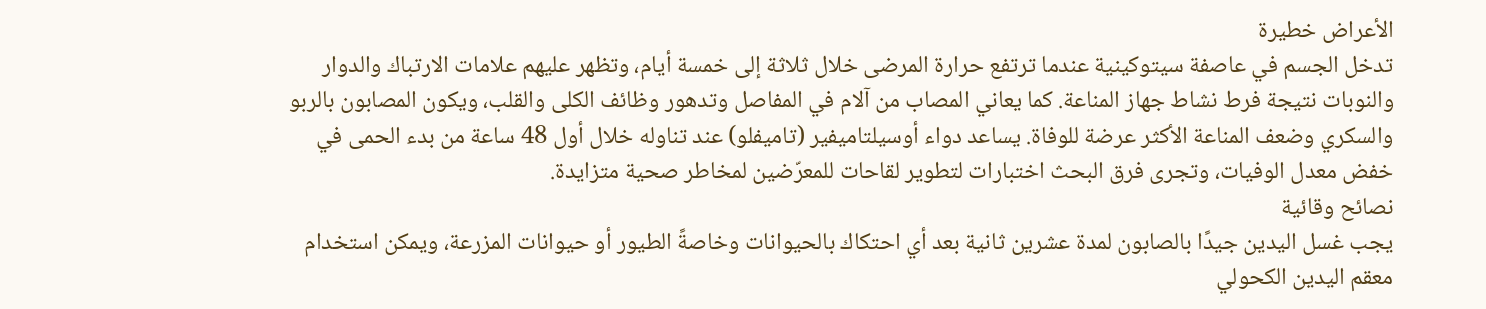الأعراض خطيرة
تدخل الجسم في عاصفة سيتوكينية عندما ترتفع حرارة المرضى خلال ثلاثة إلى خمسة أيام، وتظهر عليهم علامات الارتباك والدوار والنوبات نتيجة فرط نشاط جهاز المناعة. كما يعاني المصاب من آلام في المفاصل وتدهور وظائف الكلى والقلب، ويكون المصابون بالربو والسكري وضعف المناعة الأكثر عرضة للوفاة. يساعد دواء أوسيلتاميفير (تاميفلو) عند تناوله خلال أول 48 ساعة من بدء الحمى في خفض معدل الوفيات، وتجرى فرق البحث اختبارات لتطوير لقاحات للمعرّضين لمخاطر صحية متزايدة.
نصائح وقائية
يجب غسل اليدين جيدًا بالصابون لمدة عشرين ثانية بعد أي احتكاك بالحيوانات وخاصةً الطيور أو حيوانات المزرعة، ويمكن استخدام معقم اليدين الكحولي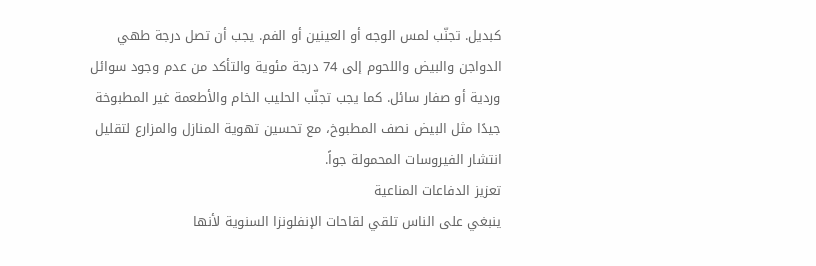كبديل. تجنّب لمس الوجه أو العينين أو الفم. يجب أن تصل درجة طهي الدواجن والبيض واللحوم إلى 74 درجة مئوية والتأكد من عدم وجود سوائل وردية أو صفار سائل. كما يجب تجنّب الحليب الخام والأطعمة غير المطبوخة جيدًا مثل البيض نصف المطبوخ، مع تحسين تهوية المنازل والمزارع لتقليل انتشار الفيروسات المحمولة جواً.
تعزيز الدفاعات المناعية
ينبغي على الناس تلقي لقاحات الإنفلونزا السنوية لأنها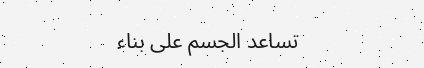تساعد الجسم على بناء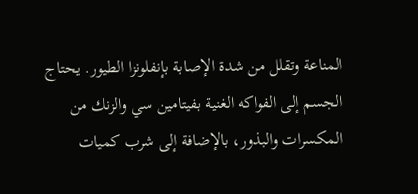المناعة وتقلل من شدة الإصابة بإنفلونزا الطيور. يحتاج الجسم إلى الفواكه الغنية بفيتامين سي والزنك من المكسرات والبذور، بالإضافة إلى شرب كميات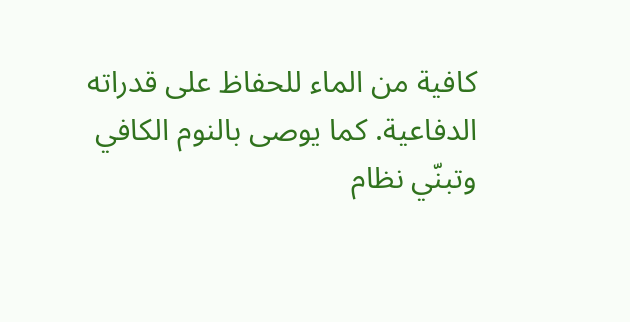كافية من الماء للحفاظ على قدراته الدفاعية. كما يوصى بالنوم الكافي وتبنّي نظام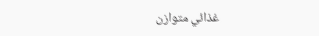غذائي متوازن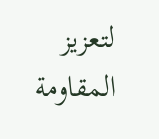لتعزيز المقاومة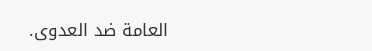العامة ضد العدوى.